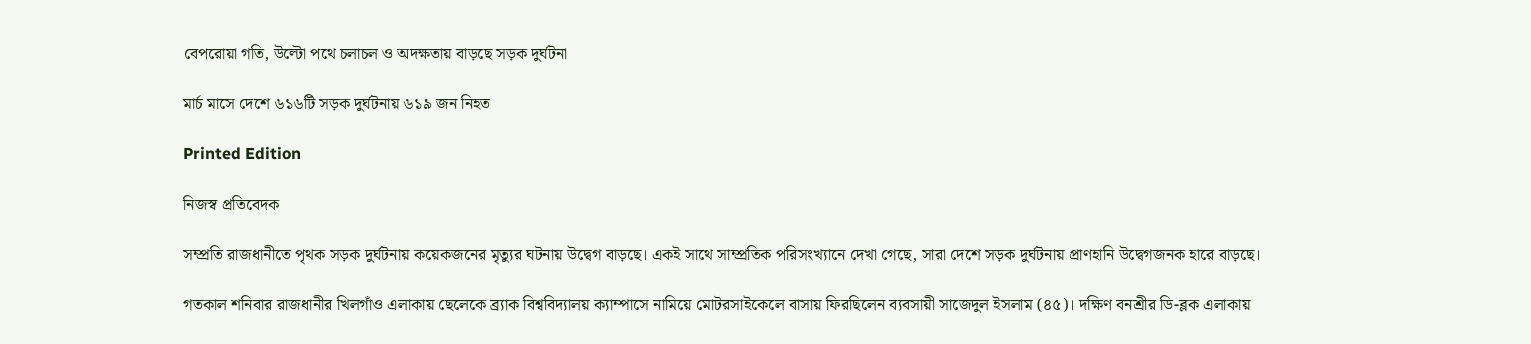বেপরোয়া গতি, উল্টো পথে চলাচল ও অদক্ষতায় বাড়ছে সড়ক দুর্ঘটনা

মার্চ মাসে দেশে ৬১৬টি সড়ক দুর্ঘটনায় ৬১৯ জন নিহত

Printed Edition

নিজস্ব প্রতিবেদক

সম্প্রতি রাজধানীতে পৃথক সড়ক দুর্ঘটনায় কয়েকজনের মৃত্যুর ঘটনায় উদ্বেগ বাড়ছে। একই সাথে সাম্প্রতিক পরিসংখ্যানে দেখা গেছে, সারা দেশে সড়ক দুর্ঘটনায় প্রাণহানি উদ্বেগজনক হারে বাড়ছে।

গতকাল শনিবার রাজধানীর খিলগাঁও এলাকায় ছেলেকে ব্র্যাক বিশ্ববিদ্যালয় ক্যাম্পাসে নামিয়ে মোটরসাইকেলে বাসায় ফিরছিলেন ব্যবসায়ী সাজেদুল ইসলাম (৪৫)। দক্ষিণ বনশ্রীর ডি-ব্লক এলাকায়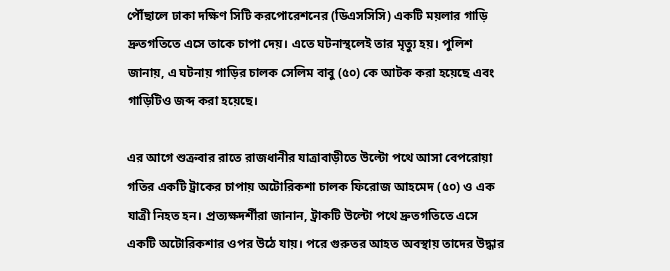পৌঁছালে ঢাকা দক্ষিণ সিটি করপোরেশনের (ডিএসসিসি) একটি ময়লার গাড়ি দ্রুতগতিতে এসে তাকে চাপা দেয়। এতে ঘটনাস্থলেই তার মৃত্যু হয়। পুলিশ জানায়, এ ঘটনায় গাড়ির চালক সেলিম বাবু (৫০) কে আটক করা হয়েছে এবং গাড়িটিও জব্দ করা হয়েছে।

এর আগে শুক্রবার রাতে রাজধানীর যাত্রাবাড়ীতে উল্টো পথে আসা বেপরোয়া গতির একটি ট্রাকের চাপায় অটোরিকশা চালক ফিরোজ আহমেদ (৫০) ও এক যাত্রী নিহত হন। প্রত্যক্ষদর্শীরা জানান, ট্রাকটি উল্টো পথে দ্রুতগতিতে এসে একটি অটোরিকশার ওপর উঠে যায়। পরে গুরুতর আহত অবস্থায় তাদের উদ্ধার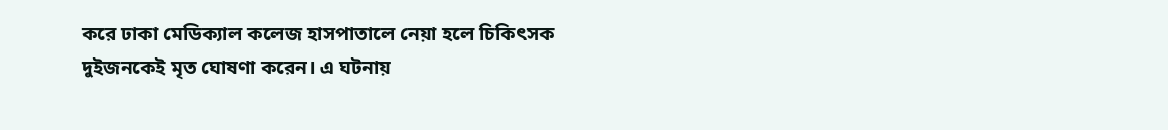করে ঢাকা মেডিক্যাল কলেজ হাসপাতালে নেয়া হলে চিকিৎসক দুইজনকেই মৃত ঘোষণা করেন। এ ঘটনায়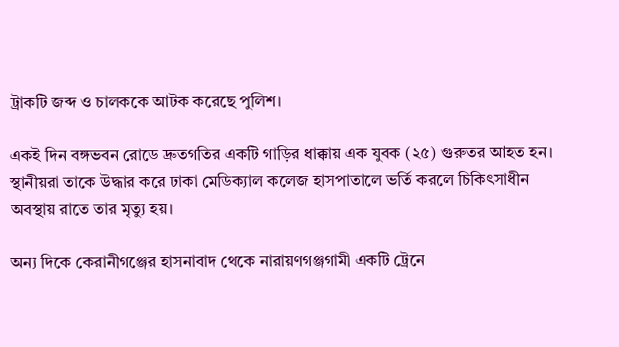ট্রাকটি জব্দ ও চালককে আটক করেছে পুলিশ।

একই দিন বঙ্গভবন রোডে দ্রুতগতির একটি গাড়ির ধাক্কায় এক যুবক (২৫) গুরুতর আহত হন। স্থানীয়রা তাকে উদ্ধার করে ঢাকা মেডিক্যাল কলেজ হাসপাতালে ভর্তি করলে চিকিৎসাধীন অবস্থায় রাতে তার মৃত্যু হয়।

অন্য দিকে কেরানীগঞ্জের হাসনাবাদ থেকে নারায়ণগঞ্জগামী একটি ট্রেনে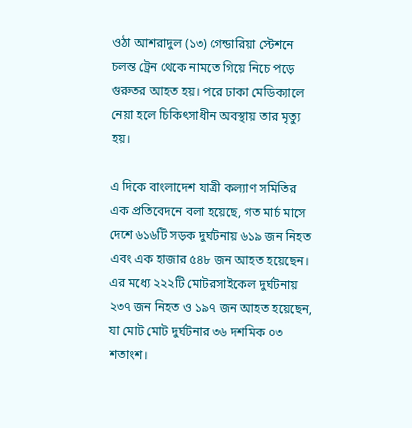ওঠা আশরাদুল (১৩) গেন্ডারিয়া স্টেশনে চলন্ত ট্রেন থেকে নামতে গিয়ে নিচে পড়ে গুরুতর আহত হয়। পরে ঢাকা মেডিক্যালে নেয়া হলে চিকিৎসাধীন অবস্থায় তার মৃত্যু হয়।

এ দিকে বাংলাদেশ যাত্রী কল্যাণ সমিতির এক প্রতিবেদনে বলা হয়েছে, গত মার্চ মাসে দেশে ৬১৬টি সড়ক দুর্ঘটনায় ৬১৯ জন নিহত এবং এক হাজার ৫৪৮ জন আহত হয়েছেন। এর মধ্যে ২২২টি মোটরসাইকেল দুর্ঘটনায় ২৩৭ জন নিহত ও ১৯৭ জন আহত হয়েছেন, যা মোট মোট দুর্ঘটনার ৩৬ দশমিক ০৩ শতাংশ।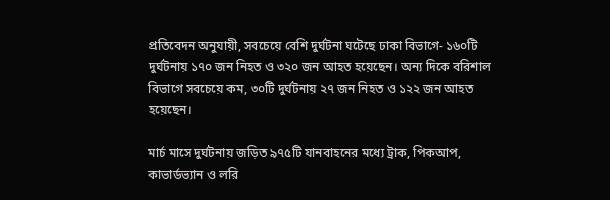প্রতিবেদন অনুযায়ী, সবচেয়ে বেশি দুর্ঘটনা ঘটেছে ঢাকা বিভাগে- ১৬০টি দুর্ঘটনায় ১৭০ জন নিহত ও ৩২০ জন আহত হয়েছেন। অন্য দিকে বরিশাল বিভাগে সবচেয়ে কম, ৩০টি দুর্ঘটনায় ২৭ জন নিহত ও ১২২ জন আহত হয়েছেন।

মার্চ মাসে দুর্ঘটনায় জড়িত ৯৭৫টি যানবাহনের মধ্যে ট্রাক, পিকআপ, কাভার্ডভ্যান ও লরি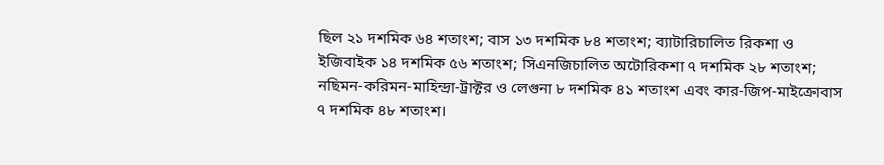ছিল ২১ দশমিক ৬৪ শতাংশ; বাস ১৩ দশমিক ৮৪ শতাংশ; ব্যাটারিচালিত রিকশা ও ইজিবাইক ১৪ দশমিক ৫৬ শতাংশ; সিএনজিচালিত অটোরিকশা ৭ দশমিক ২৮ শতাংশ; নছিমন-করিমন-মাহিন্দ্রা-ট্রাক্টর ও লেগুনা ৮ দশমিক ৪১ শতাংশ এবং কার-জিপ-মাইক্রোবাস ৭ দশমিক ৪৮ শতাংশ।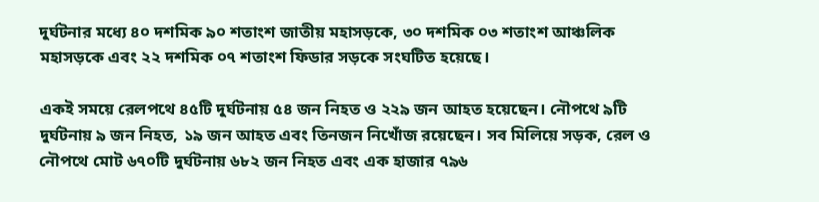দুর্ঘটনার মধ্যে ৪০ দশমিক ৯০ শতাংশ জাতীয় মহাসড়কে, ৩০ দশমিক ০৩ শতাংশ আঞ্চলিক মহাসড়কে এবং ২২ দশমিক ০৭ শতাংশ ফিডার সড়কে সংঘটিত হয়েছে।

একই সময়ে রেলপথে ৪৫টি দুর্ঘটনায় ৫৪ জন নিহত ও ২২৯ জন আহত হয়েছেন। নৌপথে ৯টি দুর্ঘটনায় ৯ জন নিহত, ১৯ জন আহত এবং তিনজন নিখোঁজ রয়েছেন। সব মিলিয়ে সড়ক, রেল ও নৌপথে মোট ৬৭০টি দুর্ঘটনায় ৬৮২ জন নিহত এবং এক হাজার ৭৯৬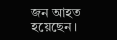জন আহত হয়েছেন।